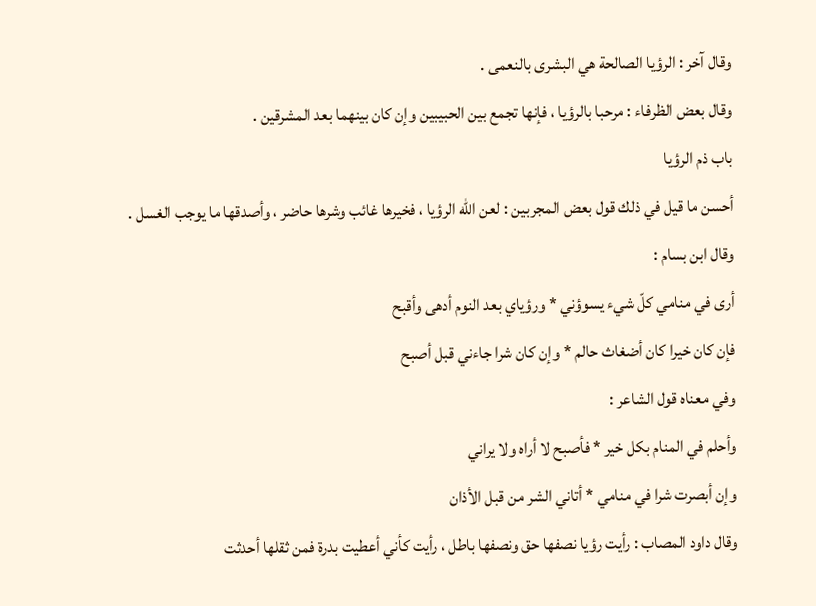وقال آخر : الرؤيا الصالحة هي البشرى بالنعمى .
وقال بعض الظرفاء : مرحبا بالرؤيا ، فإنها تجمع بين الحبيبين وإن كان بينهما بعد المشرقين .
باب ذم الرؤيا
أحسن ما قيل في ذلك قول بعض المجربين : لعن اللّه الرؤيا ، فخيرها غائب وشرها حاضر ، وأصدقها ما يوجب الغسل .
وقال ابن بسام :
أرى في منامي كلّ شيء يسوؤني * ورؤياي بعد النوم أدهى وأقبح
فإن كان خيرا كان أضغاث حالم * وإن كان شرا جاءني قبل أصبح
وفي معناه قول الشاعر :
وأحلم في المنام بكل خير * فأصبح لا أراه ولا يراني
وإن أبصرت شرا في منامي * أتاني الشر من قبل الأذان
وقال داود المصاب : رأيت رؤيا نصفها حق ونصفها باطل ، رأيت كأني أعطيت بدرة فمن ثقلها أحدثت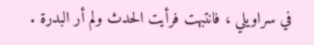في سراويلي ، فانتبهت فرأيت الحدث ولم أر البدرة .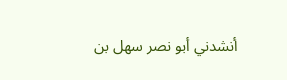أنشدني أبو نصر سهل بن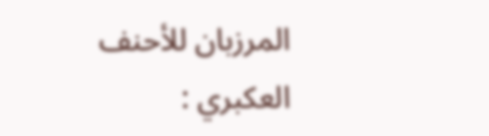المرزبان للأحنف العكبري :